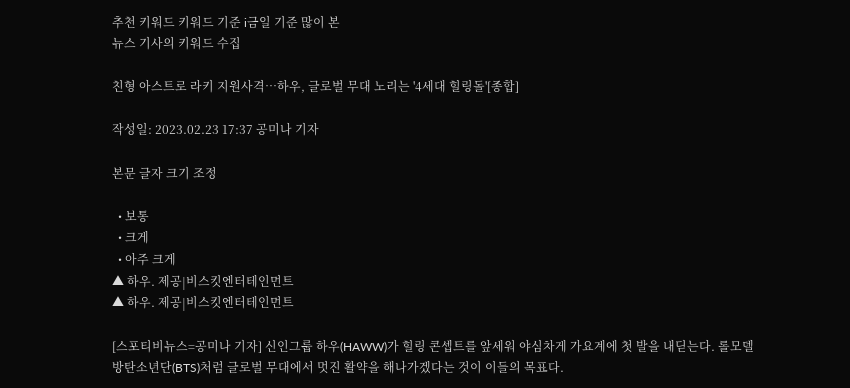추천 키워드 키워드 기준 i금일 기준 많이 본
뉴스 기사의 키워드 수집

친형 아스트로 라키 지원사격…하우, 글로벌 무대 노리는 '4세대 힐링돌'[종합]

작성일: 2023.02.23 17:37 공미나 기자

본문 글자 크기 조정

  • 보통
  • 크게
  • 아주 크게
▲ 하우. 제공|비스킷엔터테인먼트
▲ 하우. 제공|비스킷엔터테인먼트

[스포티비뉴스=공미나 기자] 신인그룹 하우(HAWW)가 힐링 콘셉트를 앞세워 야심차게 가요계에 첫 발을 내딛는다. 롤모델 방탄소년단(BTS)처럼 글로벌 무대에서 멋진 활약을 해나가겠다는 것이 이들의 목표다.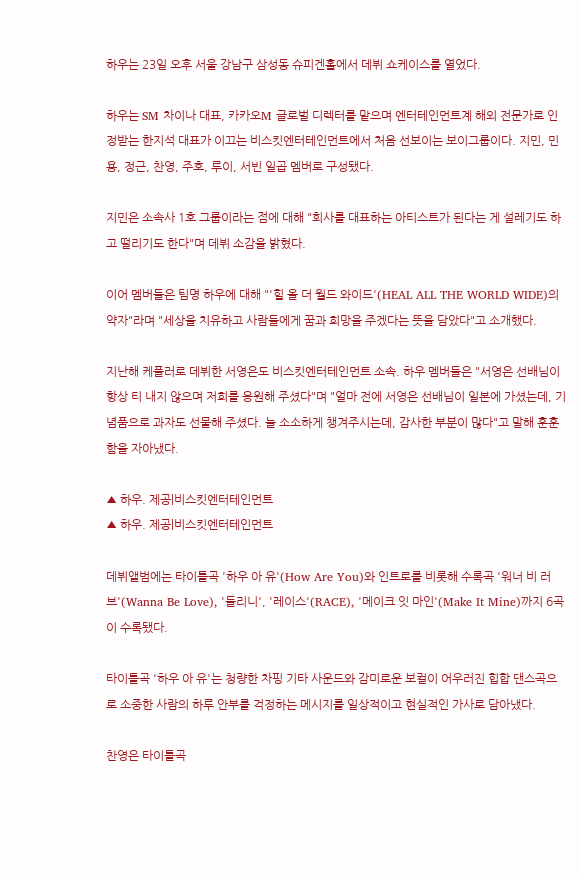하우는 23일 오후 서울 강남구 삼성동 슈피겐홀에서 데뷔 쇼케이스를 열었다.

하우는 SM 차이나 대표, 카카오M 글로벌 디렉터를 맡으며 엔터테인먼트계 해외 전문가로 인정받는 한지석 대표가 이끄는 비스킷엔터테인먼트에서 처음 선보이는 보이그룹이다. 지민, 민용, 정근, 찬영, 주호, 루이, 서빈 일곱 멤버로 구성됐다.

지민은 소속사 1호 그룹이라는 점에 대해 "회사를 대표하는 아티스트가 된다는 게 설레기도 하고 떨리기도 한다"며 데뷔 소감을 밝혔다.

이어 멤버들은 팀명 하우에 대해 "'힐 올 더 월드 와이드'(HEAL ALL THE WORLD WIDE)의 약자"라며 "세상을 치유하고 사람들에게 꿈과 희망을 주겠다는 뜻을 담았다"고 소개했다.

지난해 케플러로 데뷔한 서영은도 비스킷엔터테인먼트 소속. 하우 멤버들은 "서영은 선배님이 항상 티 내지 않으며 저희를 응원해 주셨다"며 "얼마 전에 서영은 선배님이 일본에 가셨는데, 기념품으로 과자도 선물해 주셨다. 늘 소소하게 챙겨주시는데, 감사한 부분이 많다"고 말해 훈훈함을 자아냈다.

▲ 하우. 제공|비스킷엔터테인먼트
▲ 하우. 제공|비스킷엔터테인먼트

데뷔앨범에는 타이틀곡 '하우 아 유'(How Are You)와 인트로를 비롯해 수록곡 '워너 비 러브'(Wanna Be Love), '들리니', '레이스'(RACE), '메이크 잇 마인'(Make It Mine)까지 6곡이 수록됐다.

타이틀곡 '하우 아 유'는 청량한 차핑 기타 사운드와 감미로운 보컬이 어우러진 힙합 댄스곡으로 소중한 사람의 하루 안부를 걱정하는 메시지를 일상적이고 현실적인 가사로 담아냈다.

찬영은 타이틀곡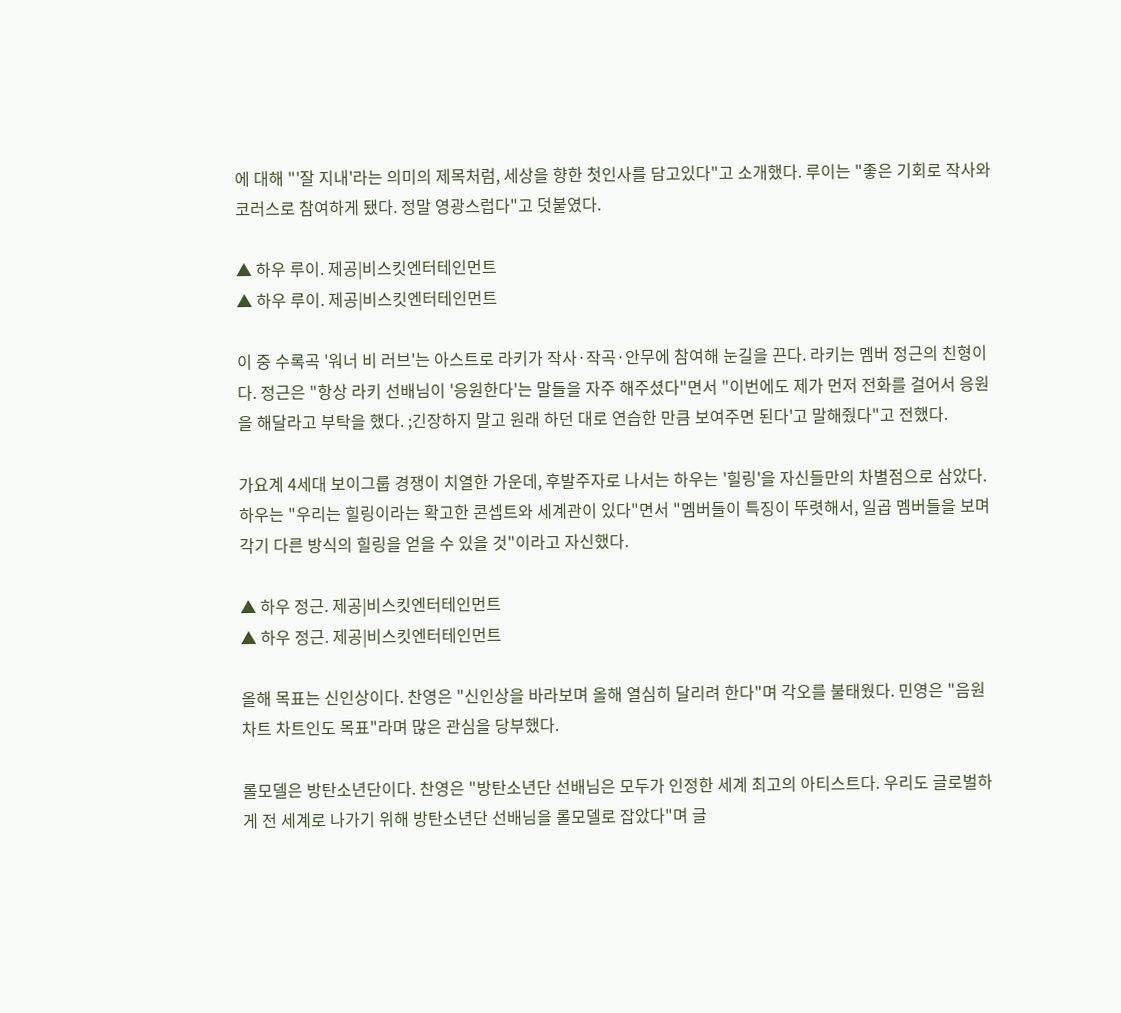에 대해 "'잘 지내'라는 의미의 제목처럼, 세상을 향한 첫인사를 담고있다"고 소개했다. 루이는 "좋은 기회로 작사와 코러스로 참여하게 됐다. 정말 영광스럽다"고 덧붙였다.

▲ 하우 루이. 제공|비스킷엔터테인먼트
▲ 하우 루이. 제공|비스킷엔터테인먼트

이 중 수록곡 '워너 비 러브'는 아스트로 라키가 작사·작곡·안무에 참여해 눈길을 끈다. 라키는 멤버 정근의 친형이다. 정근은 "항상 라키 선배님이 '응원한다'는 말들을 자주 해주셨다"면서 "이번에도 제가 먼저 전화를 걸어서 응원을 해달라고 부탁을 했다. ;긴장하지 말고 원래 하던 대로 연습한 만큼 보여주면 된다'고 말해줬다"고 전했다.

가요계 4세대 보이그룹 경쟁이 치열한 가운데, 후발주자로 나서는 하우는 '힐링'을 자신들만의 차별점으로 삼았다. 하우는 "우리는 힐링이라는 확고한 콘셉트와 세계관이 있다"면서 "멤버들이 특징이 뚜렷해서, 일곱 멤버들을 보며 각기 다른 방식의 힐링을 얻을 수 있을 것"이라고 자신했다.

▲ 하우 정근. 제공|비스킷엔터테인먼트
▲ 하우 정근. 제공|비스킷엔터테인먼트

올해 목표는 신인상이다. 찬영은 "신인상을 바라보며 올해 열심히 달리려 한다"며 각오를 불태웠다. 민영은 "음원차트 차트인도 목표"라며 많은 관심을 당부했다.

롤모델은 방탄소년단이다. 찬영은 "방탄소년단 선배님은 모두가 인정한 세계 최고의 아티스트다. 우리도 글로벌하게 전 세계로 나가기 위해 방탄소년단 선배님을 롤모델로 잡았다"며 글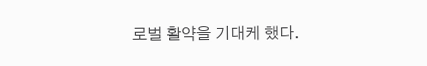로벌 활약을 기대케 했다.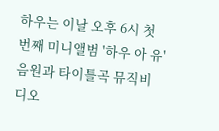하우는 이날 오후 6시 첫 번째 미니앨범 '하우 아 유' 음원과 타이틀곡 뮤직비디오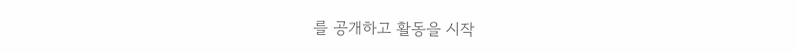를 공개하고 활동을 시작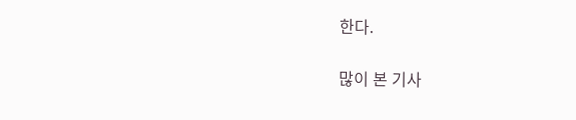한다.

많이 본 기사